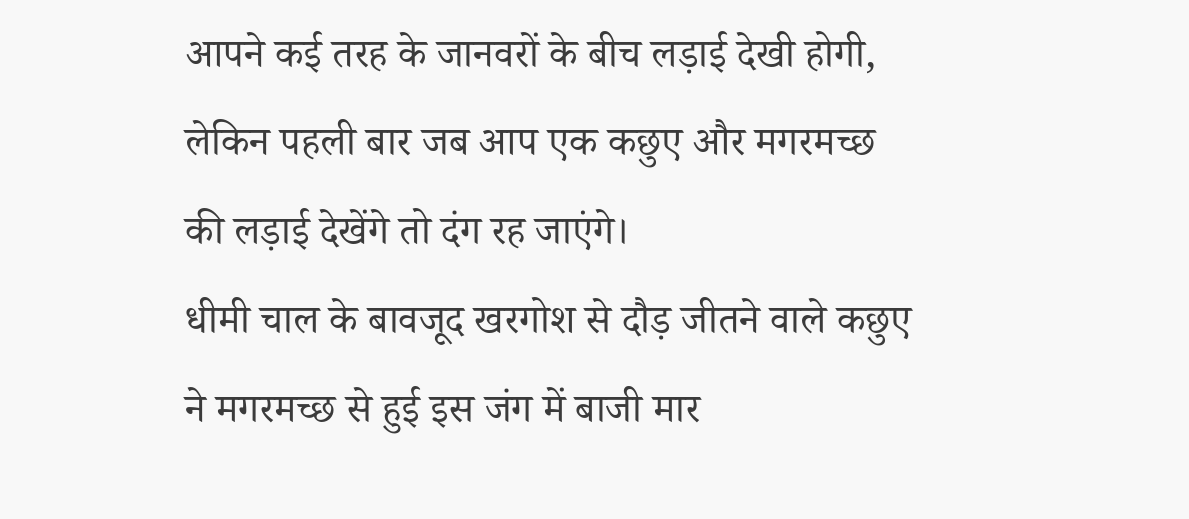आपने कई तरह के जानवरों के बीच लड़ाई देखी होगी, लेकिन पहली बार जब आप एक कछुए और मगरमच्छ की लड़ाई देखेंगे तो दंग रह जाएंगे।
धीमी चाल के बावजूद खरगोश से दौड़ जीतने वाले कछुए ने मगरमच्छ से हुई इस जंग में बाजी मार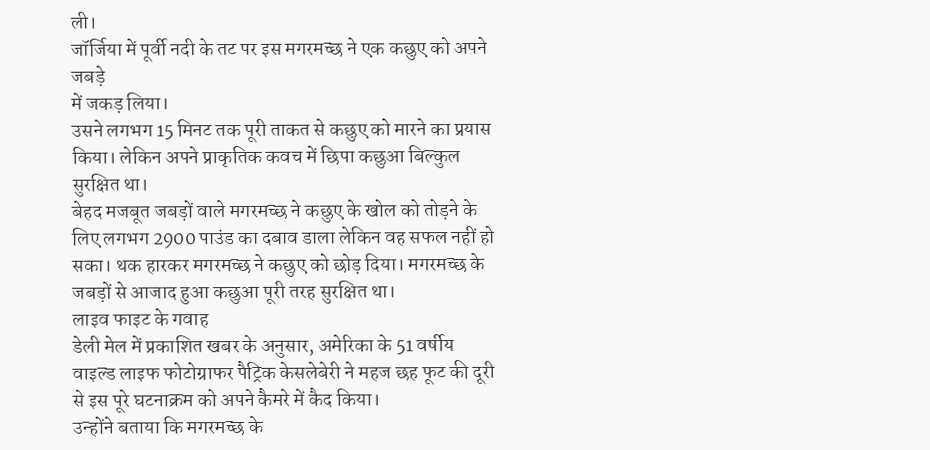ली।
जॉर्जिया में पूर्वी नदी के तट पर इस मगरमच्छ ने एक कछुए को अपने जबड़े
में जकड़ लिया।
उसने लगभग 15 मिनट तक पूरी ताकत से कछुए को मारने का प्रयास
किया। लेकिन अपने प्राकृतिक कवच में छिपा कछुआ बिल्कुल सुरक्षित था।
बेहद मजबूत जबड़ों वाले मगरमच्छ ने कछुए के खोल को तोड़ने के लिए लगभग 2900 पाउंड का दबाव डाला लेकिन वह सफल नहीं हो सका। थक हारकर मगरमच्छ ने कछुए को छोड़ दिया। मगरमच्छ के जबड़ों से आजाद हुआ कछुआ पूरी तरह सुरक्षित था।
लाइव फाइट के गवाह
डेली मेल में प्रकाशित खबर के अनुसार, अमेरिका के 51 वर्षीय वाइल्ड लाइफ फोटोग्राफर पैट्रिक केसलेबेरी ने महज छह फूट की दूरी से इस पूरे घटनाक्रम को अपने कैमरे में कैद किया।
उन्होंने बताया कि मगरमच्छ के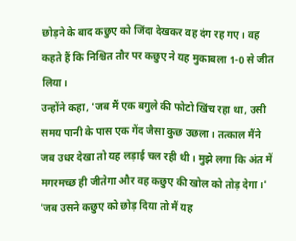छोड़ने के बाद कछुए को जिंदा देखकर वह दंग रह गए। वह कहते हैं कि निश्चित तौर पर कछुए ने यह मुकाबला 1-0 से जीत लिया।
उन्होंने कहा, 'जब मैं एक बगुले की फोटो खिंच रहा था, उसी समय पानी के पास एक गेंद जैसा कुछ उछला। तत्काल मैंने जब उधर देखा तो यह लड़ाई चल रही थी। मुझे लगा कि अंत में मगरमच्छ ही जीतेगा और वह कछुए की खोल को तोड़ देगा।'
'जब उसने कछुए को छोड़ दिया तो मैं यह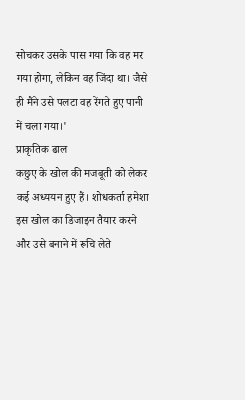सोचकर उसके पास गया कि वह मर गया होगा, लेकिन वह जिंदा था। जैसे ही मैंने उसे पलटा वह रेंगते हुए पानी में चला गया।'
प्राकृतिक ढाल
कछुए के खोल की मजबूती को लेकर कई अध्ययन हुए हैं। शोधकर्ता हमेशा इस खोल का डिजाइन तैयार करने और उसे बनाने में रूचि लेते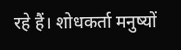रहे हैं। शोधकर्ता मनुष्यों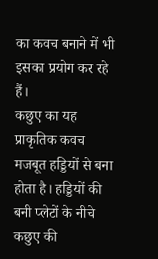का कवच बनाने में भी इसका प्रयोग कर रहे हैं।
कछुए का यह प्राकृतिक कवच मजबूत हड्डियों से बना होता है। हड्डियों की बनी प्लेटों के नीचे कछुए की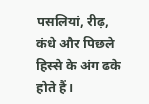पसलियां, रीढ़, कंधे और पिछले हिस्से के अंग ढके होते हैं।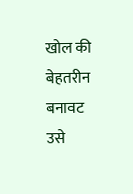खोल की बेहतरीन बनावट उसे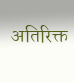अतिरिक्त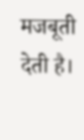मजबूती देती है।